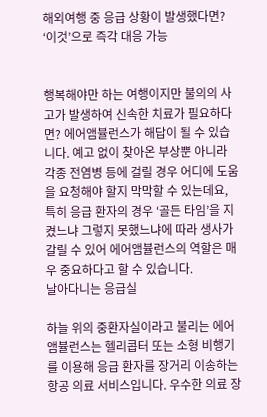해외여행 중 응급 상황이 발생했다면? ‘이것’으로 즉각 대응 가능


행복해야만 하는 여행이지만 불의의 사고가 발생하여 신속한 치료가 필요하다면? 에어앰뷸런스가 해답이 될 수 있습니다. 예고 없이 찾아온 부상뿐 아니라 각종 전염병 등에 걸릴 경우 어디에 도움을 요청해야 할지 막막할 수 있는데요, 특히 응급 환자의 경우 ‘골든 타임’을 지켰느냐 그렇지 못했느냐에 따라 생사가 갈릴 수 있어 에어앰뷸런스의 역할은 매우 중요하다고 할 수 있습니다.
날아다니는 응급실

하늘 위의 중환자실이라고 불리는 에어앰뷸런스는 헬리콥터 또는 소형 비행기를 이용해 응급 환자를 장거리 이송하는 항공 의료 서비스입니다. 우수한 의료 장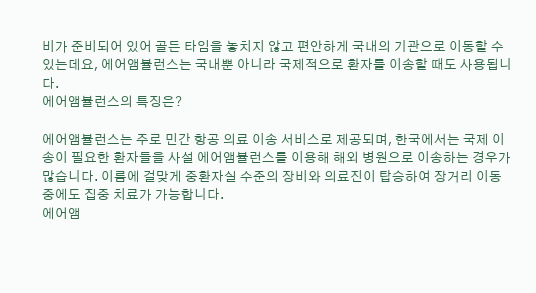비가 준비되어 있어 골든 타임을 놓치지 않고 편안하게 국내의 기관으로 이동할 수 있는데요, 에어앰뷸런스는 국내뿐 아니라 국제적으로 환자를 이송할 때도 사용됩니다.
에어앰뷸런스의 특징은?

에어앰뷸런스는 주로 민간 항공 의료 이송 서비스로 제공되며, 한국에서는 국제 이송이 필요한 환자들을 사설 에어앰뷸런스를 이용해 해외 병원으로 이송하는 경우가 많습니다. 이름에 걸맞게 중환자실 수준의 장비와 의료진이 탑승하여 장거리 이동 중에도 집중 치료가 가능합니다.
에어앰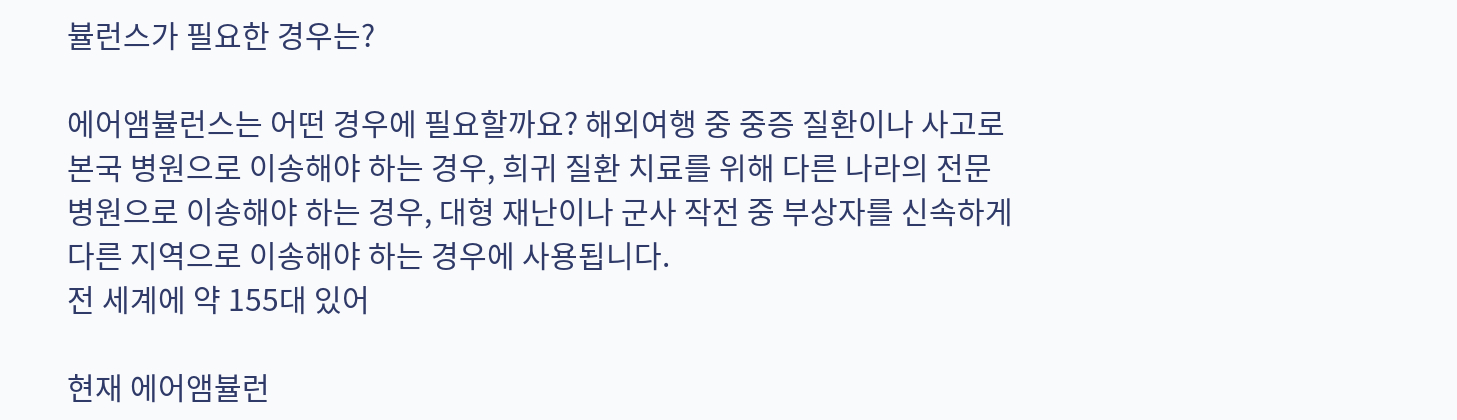뷸런스가 필요한 경우는?

에어앰뷸런스는 어떤 경우에 필요할까요? 해외여행 중 중증 질환이나 사고로 본국 병원으로 이송해야 하는 경우, 희귀 질환 치료를 위해 다른 나라의 전문 병원으로 이송해야 하는 경우, 대형 재난이나 군사 작전 중 부상자를 신속하게 다른 지역으로 이송해야 하는 경우에 사용됩니다.
전 세계에 약 155대 있어

현재 에어앰뷸런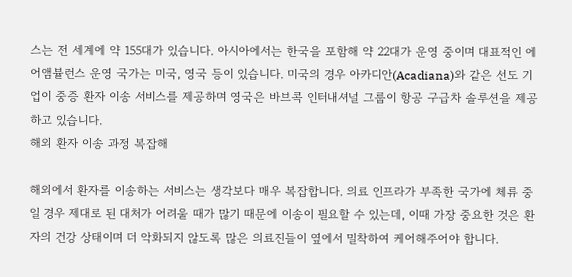스는 전 세계에 약 155대가 있습니다. 아시아에서는 한국을 포함해 약 22대가 운영 중이며 대표적인 에어앰뷸런스 운영 국가는 미국, 영국 등이 있습니다. 미국의 경우 아카디안(Acadiana)와 같은 선도 기업이 중증 환자 이송 서비스를 제공하며 영국은 바브콕 인터내셔널 그룹이 항공 구급차 솔루션을 제공하고 있습니다.
해외 환자 이송 과정 복잡해

해외에서 환자를 이송하는 서비스는 생각보다 매우 복잡합니다. 의료 인프라가 부족한 국가에 체류 중일 경우 제대로 된 대처가 어려울 때가 많기 때문에 이송이 필요할 수 있는데, 이때 가장 중요한 것은 환자의 건강 상태이며 더 악화되지 않도록 많은 의료진들이 옆에서 밀착하여 케어해주어야 합니다.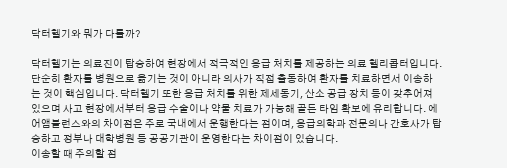닥터헬기와 뭐가 다를까?

닥터헬기는 의료진이 탑승하여 현장에서 적극적인 응급 처치를 제공하는 의료 헬리콥터입니다. 단순히 환자를 병원으로 옮기는 것이 아니라 의사가 직접 출동하여 환자를 치료하면서 이송하는 것이 핵심입니다. 닥터헬기 또한 응급 처치를 위한 제세동기, 산소 공급 장치 등이 갖추어져 있으며 사고 현장에서부터 응급 수술이나 약물 치료가 가능해 골든 타임 확보에 유리합니다. 에어앰뷸런스와의 차이점은 주로 국내에서 운행한다는 점이며, 응급의학과 전문의나 간호사가 탑승하고 정부나 대학병원 등 공공기관이 운영한다는 차이점이 있습니다.
이송할 때 주의할 점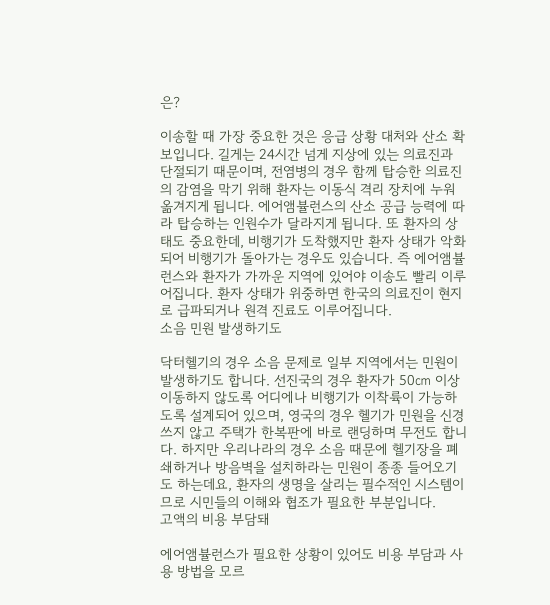은?

이송할 때 가장 중요한 것은 응급 상황 대처와 산소 확보입니다. 길게는 24시간 넘게 지상에 있는 의료진과 단절되기 때문이며, 전염병의 경우 함께 탑승한 의료진의 감염을 막기 위해 환자는 이동식 격리 장치에 누워 옮겨지게 됩니다. 에어앰뷸런스의 산소 공급 능력에 따라 탑승하는 인원수가 달라지게 됩니다. 또 환자의 상태도 중요한데, 비행기가 도착했지만 환자 상태가 악화되어 비행기가 돌아가는 경우도 있습니다. 즉 에어앰뷸런스와 환자가 가까운 지역에 있어야 이송도 빨리 이루어집니다. 환자 상태가 위중하면 한국의 의료진이 현지로 급파되거나 원격 진료도 이루어집니다.
소음 민원 발생하기도

닥터헬기의 경우 소음 문제로 일부 지역에서는 민원이 발생하기도 합니다. 선진국의 경우 환자가 50㎝ 이상 이동하지 않도록 어디에나 비행기가 이착륙이 가능하도록 설계되어 있으며, 영국의 경우 헬기가 민원을 신경 쓰지 않고 주택가 한복판에 바로 랜딩하며 무전도 합니다. 하지만 우리나라의 경우 소음 때문에 헬기장을 폐쇄하거나 방음벽을 설치하라는 민원이 종종 들어오기도 하는데요, 환자의 생명을 살리는 필수적인 시스템이므로 시민들의 이해와 협조가 필요한 부분입니다.
고액의 비용 부담돼

에어앰뷸런스가 필요한 상황이 있어도 비용 부담과 사용 방법을 모르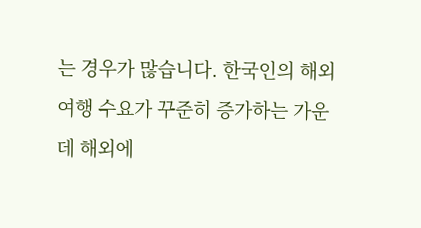는 경우가 많습니다. 한국인의 해외여행 수요가 꾸준히 증가하는 가운데 해외에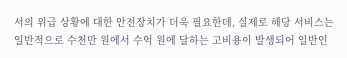서의 위급 상황에 대한 안전장치가 더욱 필요한데, 실제로 해당 서비스는 일반적으로 수천만 원에서 수억 원에 달하는 고비용이 발생되어 일반인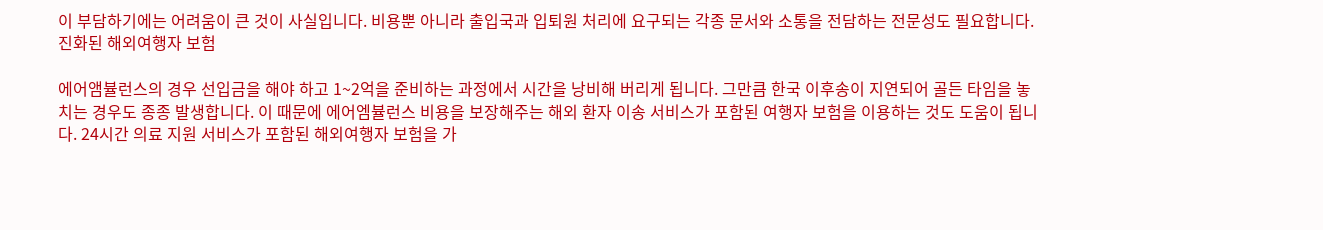이 부담하기에는 어려움이 큰 것이 사실입니다. 비용뿐 아니라 출입국과 입퇴원 처리에 요구되는 각종 문서와 소통을 전담하는 전문성도 필요합니다.
진화된 해외여행자 보험

에어앰뷸런스의 경우 선입금을 해야 하고 1~2억을 준비하는 과정에서 시간을 낭비해 버리게 됩니다. 그만큼 한국 이후송이 지연되어 골든 타임을 놓치는 경우도 종종 발생합니다. 이 때문에 에어엠뷸런스 비용을 보장해주는 해외 환자 이송 서비스가 포함된 여행자 보험을 이용하는 것도 도움이 됩니다. 24시간 의료 지원 서비스가 포함된 해외여행자 보험을 가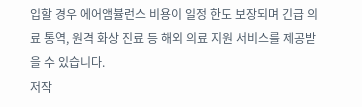입할 경우 에어앰뷸런스 비용이 일정 한도 보장되며 긴급 의료 통역, 원격 화상 진료 등 해외 의료 지원 서비스를 제공받을 수 있습니다.
저작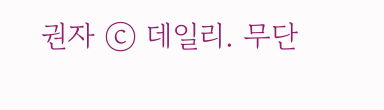권자 ⓒ 데일리. 무단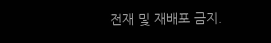전재 및 재배포 금지.